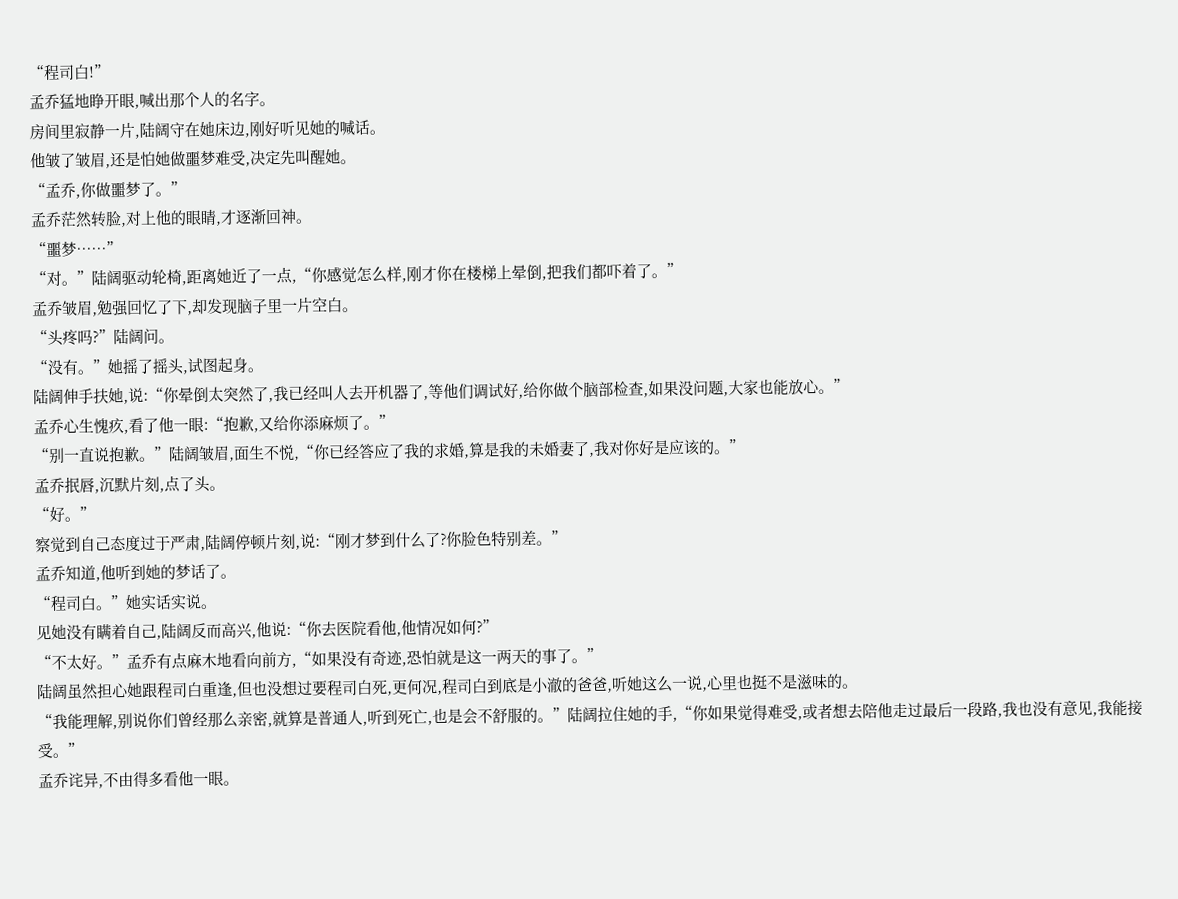“程司白!”
孟乔猛地睁开眼,喊出那个人的名字。
房间里寂静一片,陆阔守在她床边,刚好听见她的喊话。
他皱了皱眉,还是怕她做噩梦难受,决定先叫醒她。
“孟乔,你做噩梦了。”
孟乔茫然转脸,对上他的眼睛,才逐渐回神。
“噩梦……”
“对。”陆阔驱动轮椅,距离她近了一点,“你感觉怎么样,刚才你在楼梯上晕倒,把我们都吓着了。”
孟乔皱眉,勉强回忆了下,却发现脑子里一片空白。
“头疼吗?”陆阔问。
“没有。”她摇了摇头,试图起身。
陆阔伸手扶她,说:“你晕倒太突然了,我已经叫人去开机器了,等他们调试好,给你做个脑部检查,如果没问题,大家也能放心。”
孟乔心生愧疚,看了他一眼:“抱歉,又给你添麻烦了。”
“别一直说抱歉。”陆阔皱眉,面生不悦,“你已经答应了我的求婚,算是我的未婚妻了,我对你好是应该的。”
孟乔抿唇,沉默片刻,点了头。
“好。”
察觉到自己态度过于严肃,陆阔停顿片刻,说:“刚才梦到什么了?你脸色特别差。”
孟乔知道,他听到她的梦话了。
“程司白。”她实话实说。
见她没有瞒着自己,陆阔反而高兴,他说:“你去医院看他,他情况如何?”
“不太好。”孟乔有点麻木地看向前方,“如果没有奇迹,恐怕就是这一两天的事了。”
陆阔虽然担心她跟程司白重逢,但也没想过要程司白死,更何况,程司白到底是小澈的爸爸,听她这么一说,心里也挺不是滋味的。
“我能理解,别说你们曾经那么亲密,就算是普通人,听到死亡,也是会不舒服的。”陆阔拉住她的手,“你如果觉得难受,或者想去陪他走过最后一段路,我也没有意见,我能接受。”
孟乔诧异,不由得多看他一眼。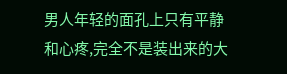男人年轻的面孔上只有平静和心疼,完全不是装出来的大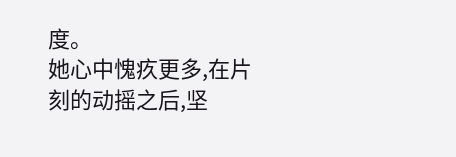度。
她心中愧疚更多,在片刻的动摇之后,坚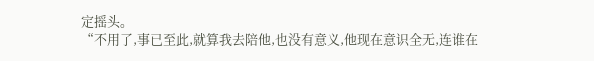定摇头。
“不用了,事已至此,就算我去陪他,也没有意义,他现在意识全无,连谁在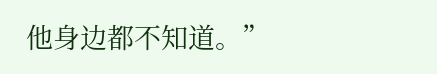他身边都不知道。”